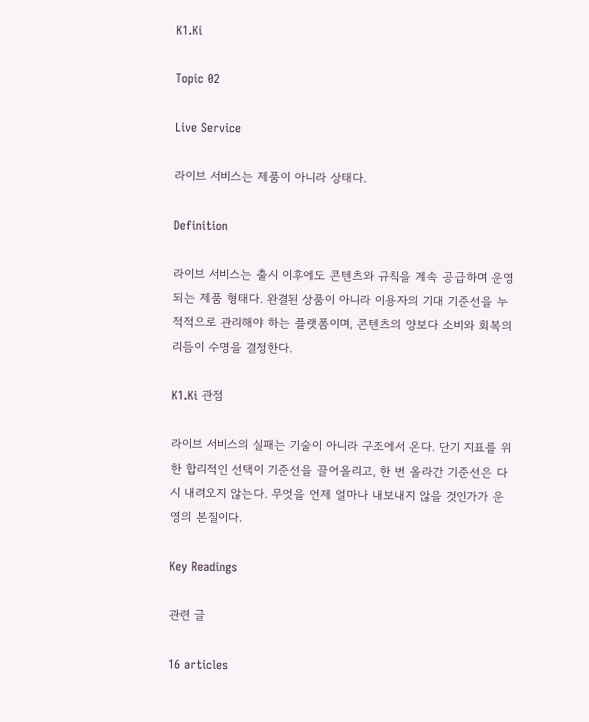K1.Ki

Topic 02

Live Service

라이브 서비스는 제품이 아니라 상태다.

Definition

라이브 서비스는 출시 이후에도 콘텐츠와 규칙을 계속 공급하며 운영되는 제품 형태다. 완결된 상품이 아니라 이용자의 기대 기준선을 누적적으로 관리해야 하는 플랫폼이며, 콘텐츠의 양보다 소비와 회복의 리듬이 수명을 결정한다.

K1.Ki 관점

라이브 서비스의 실패는 기술이 아니라 구조에서 온다. 단기 지표를 위한 합리적인 선택이 기준선을 끌어올리고, 한 번 올라간 기준선은 다시 내려오지 않는다. 무엇을 언제 얼마나 내보내지 않을 것인가가 운영의 본질이다.

Key Readings

관련 글

16 articles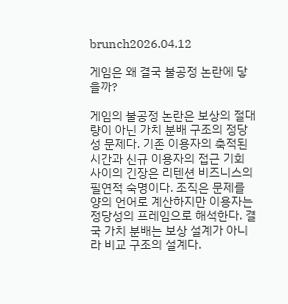brunch2026.04.12

게임은 왜 결국 불공정 논란에 닿을까?

게임의 불공정 논란은 보상의 절대량이 아닌 가치 분배 구조의 정당성 문제다. 기존 이용자의 축적된 시간과 신규 이용자의 접근 기회 사이의 긴장은 리텐션 비즈니스의 필연적 숙명이다. 조직은 문제를 양의 언어로 계산하지만 이용자는 정당성의 프레임으로 해석한다. 결국 가치 분배는 보상 설계가 아니라 비교 구조의 설계다.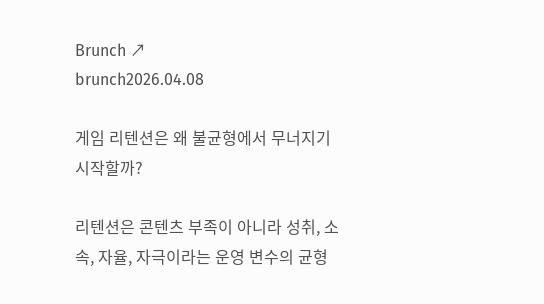Brunch ↗
brunch2026.04.08

게임 리텐션은 왜 불균형에서 무너지기 시작할까?

리텐션은 콘텐츠 부족이 아니라 성취, 소속, 자율, 자극이라는 운영 변수의 균형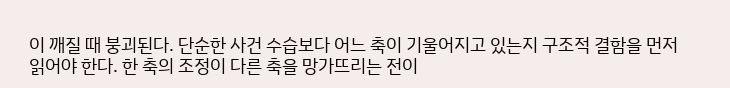이 깨질 때 붕괴된다. 단순한 사건 수습보다 어느 축이 기울어지고 있는지 구조적 결함을 먼저 읽어야 한다. 한 축의 조정이 다른 축을 망가뜨리는 전이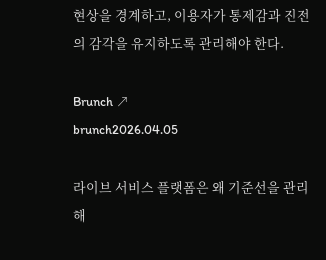현상을 경계하고, 이용자가 통제감과 진전의 감각을 유지하도록 관리해야 한다.

Brunch ↗
brunch2026.04.05

라이브 서비스 플랫폼은 왜 기준선을 관리해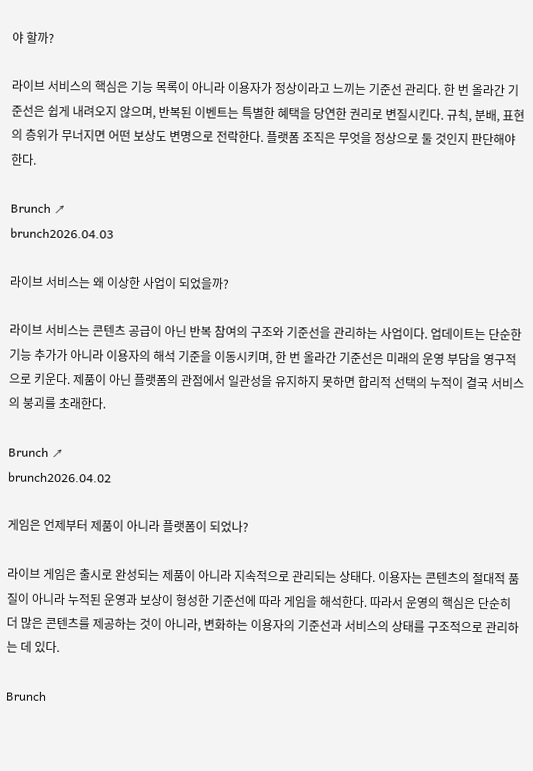야 할까?

라이브 서비스의 핵심은 기능 목록이 아니라 이용자가 정상이라고 느끼는 기준선 관리다. 한 번 올라간 기준선은 쉽게 내려오지 않으며, 반복된 이벤트는 특별한 혜택을 당연한 권리로 변질시킨다. 규칙, 분배, 표현의 층위가 무너지면 어떤 보상도 변명으로 전락한다. 플랫폼 조직은 무엇을 정상으로 둘 것인지 판단해야 한다.

Brunch ↗
brunch2026.04.03

라이브 서비스는 왜 이상한 사업이 되었을까?

라이브 서비스는 콘텐츠 공급이 아닌 반복 참여의 구조와 기준선을 관리하는 사업이다. 업데이트는 단순한 기능 추가가 아니라 이용자의 해석 기준을 이동시키며, 한 번 올라간 기준선은 미래의 운영 부담을 영구적으로 키운다. 제품이 아닌 플랫폼의 관점에서 일관성을 유지하지 못하면 합리적 선택의 누적이 결국 서비스의 붕괴를 초래한다.

Brunch ↗
brunch2026.04.02

게임은 언제부터 제품이 아니라 플랫폼이 되었나?

라이브 게임은 출시로 완성되는 제품이 아니라 지속적으로 관리되는 상태다. 이용자는 콘텐츠의 절대적 품질이 아니라 누적된 운영과 보상이 형성한 기준선에 따라 게임을 해석한다. 따라서 운영의 핵심은 단순히 더 많은 콘텐츠를 제공하는 것이 아니라, 변화하는 이용자의 기준선과 서비스의 상태를 구조적으로 관리하는 데 있다.

Brunch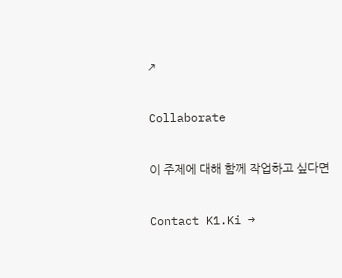↗

Collaborate

이 주제에 대해 함께 작업하고 싶다면

Contact K1.Ki →